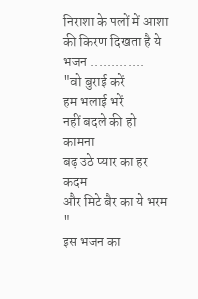निराशा के पलों में आशा की किरण दिखता है ये भजन .............
"वो बुराई करें
हम भलाई भरें
नहीं बदले की हो कामना
बढ़ उठे प्यार का हर कदम
और मिटे बैर का ये भरम "
इस भजन का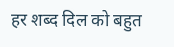हर शब्द दिल को बहुत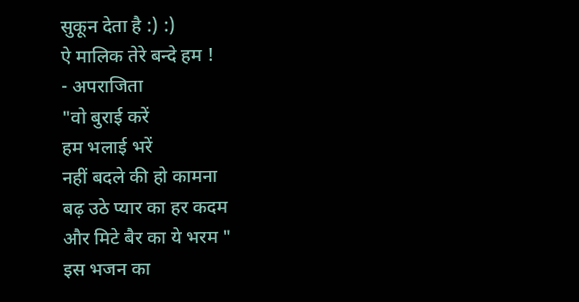सुकून देता है :) :)
ऐ मालिक तेरे बन्दे हम !
- अपराजिता
"वो बुराई करें
हम भलाई भरें
नहीं बदले की हो कामना
बढ़ उठे प्यार का हर कदम
और मिटे बैर का ये भरम "
इस भजन का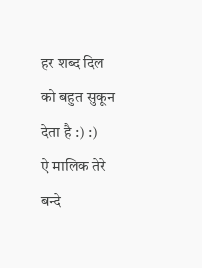हर शब्द दिल को बहुत सुकून देता है :) :)
ऐ मालिक तेरे बन्दे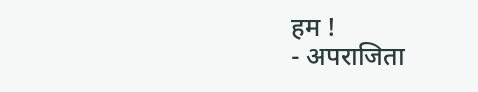हम !
- अपराजिता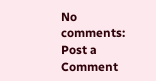No comments:
Post a Comment